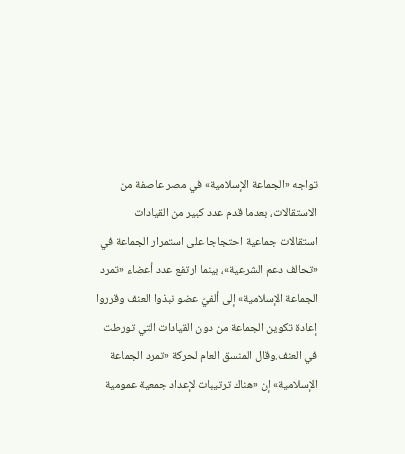تواجه «الجماعة الإسلامية» في مصر عاصفة من الاستقالات، بعدما قدم عدد كبير من القيادات استقالات جماعية احتجاجا على استمرار الجماعة في «تحالف دعم الشرعية»، بينما ارتفع عدد أعضاء «تمرد الجماعة الإسلامية» إلى ألفيّ عضو نبذوا العنف وقرروا إعادة تكوين الجماعة من دون القيادات التي تورطت في العنف.وقال المنسق العام لحركة «تمرد الجماعة الإسلامية» إن «هناك ترتيبات لإعداد جمعية عمومية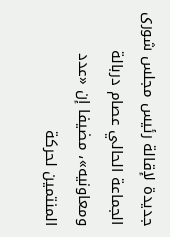جديدة لإقالة رئيس مجلس شورى الجماعة الحالي عصام دربالة ومعاونيه»، مضيفا إن «عدد المنتمين لحركة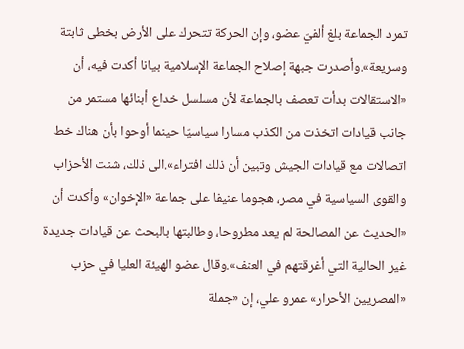تمرد الجماعة بلغ ألفيّ عضو، وإن الحركة تتحرك على الأرض بخطى ثابتة وسريعة».وأصدرت جبهة إصلاح الجماعة الإسلامية بيانا أكدت فيه، أن «الاستقالات بدأت تعصف بالجماعة لأن مسلسل خداع أبنائها مستمر من جانب قيادات اتخذت من الكذب مسارا سياسيّا حينما أوحوا بأن هناك خط اتصالات مع قيادات الجيش وتبين أن ذلك افتراء».الى ذلك، شنت الأحزاب والقوى السياسية في مصر، هجوما عنيفا على جماعة «الإخوان» وأكدت أن «الحديث عن المصالحة لم يعد مطروحا، وطالبتها بالبحث عن قيادات جديدة غير الحالية التي أغرقتهم في العنف».وقال عضو الهيئة العليا في حزب «المصريين الأحرار» عمرو علي، إن «جملة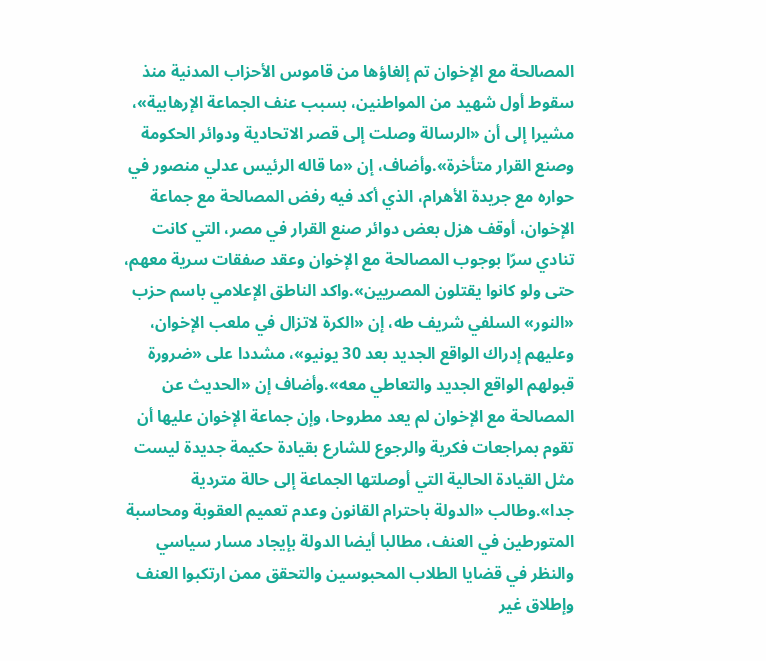المصالحة مع الإخوان تم إلغاؤها من قاموس الأحزاب المدنية منذ سقوط أول شهيد من المواطنين، بسبب عنف الجماعة الإرهابية»، مشيرا إلى أن «الرسالة وصلت إلى قصر الاتحادية ودوائر الحكومة وصنع القرار متأخرة».وأضاف، إن «ما قاله الرئيس عدلي منصور في حواره مع جريدة الأهرام، الذي أكد فيه رفض المصالحة مع جماعة الإخوان، أوقف هزل بعض دوائر صنع القرار في مصر، التي كانت تنادي سرّا بوجوب المصالحة مع الإخوان وعقد صفقات سرية معهم، حتى ولو كانوا يقتلون المصريين».واكد الناطق الإعلامي باسم حزب «النور» السلفي شريف طه، إن «الكرة لاتزال في ملعب الإخوان، وعليهم إدراك الواقع الجديد بعد 30 يونيو»، مشددا على «ضرورة قبولهم الواقع الجديد والتعاطي معه».وأضاف إن «الحديث عن المصالحة مع الإخوان لم يعد مطروحا، وإن جماعة الإخوان عليها أن تقوم بمراجعات فكرية والرجوع للشارع بقيادة حكيمة جديدة ليست مثل القيادة الحالية التي أوصلتها الجماعة إلى حالة متردية جدا».وطالب «الدولة باحترام القانون وعدم تعميم العقوبة ومحاسبة المتورطين في العنف، مطالبا أيضا الدولة بإيجاد مسار سياسي والنظر في قضايا الطلاب المحبوسين والتحقق ممن ارتكبوا العنف وإطلاق غير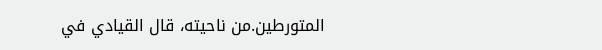المتورطين.من ناحيته، قال القيادي في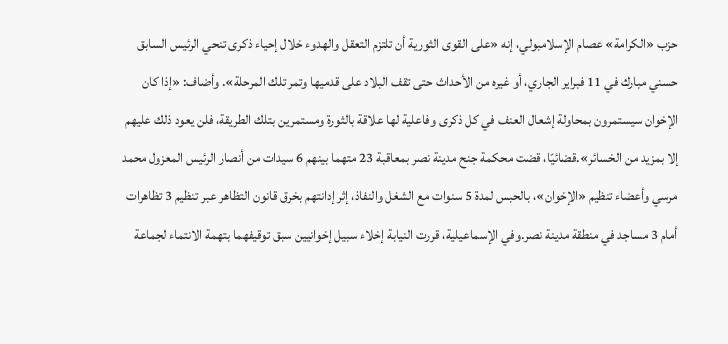حزب «الكرامة» عصام الإسلامبولي، إنه «على القوى الثورية أن تلتزم التعقل والهدوء خلال إحياء ذكرى تنحي الرئيس السابق حسني مبارك في 11 فبراير الجاري، أو غيره من الأحداث حتى تقف البلاد على قدميها وتمر تلك المرحلة». وأضاف: «إذا كان الإخوان سيستمرون بمحاولة إشعال العنف في كل ذكرى وفاعلية لها علاقة بالثورة ومستمرين بتلك الطريقة، فلن يعود ذلك عليهم إلا بمزيد من الخسائر».قضائيّا، قضت محكمة جنح مدينة نصر بمعاقبة 23 متهما بينهم 6 سيدات من أنصار الرئيس المعزول محمد مرسي وأعضاء تنظيم «الإخوان»، بالحبس لمدة 5 سنوات مع الشغل والنفاذ، إثر إدانتهم بخرق قانون التظاهر عبر تنظيم 3 تظاهرات أمام 3 مساجد في منطقة مدينة نصر.وفي الإسماعيلية، قررت النيابة إخلاء سبيل إخوانيين سبق توقيفهما بتهمة الانتماء لجماعة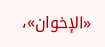«الإخوان»،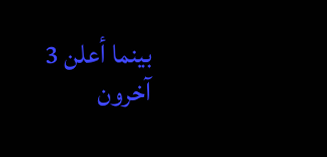بينما أعلن 3 آخرون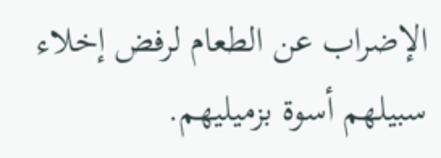الإضراب عن الطعام لرفض إخلاء سبيلهم أسوة بزميليهم.